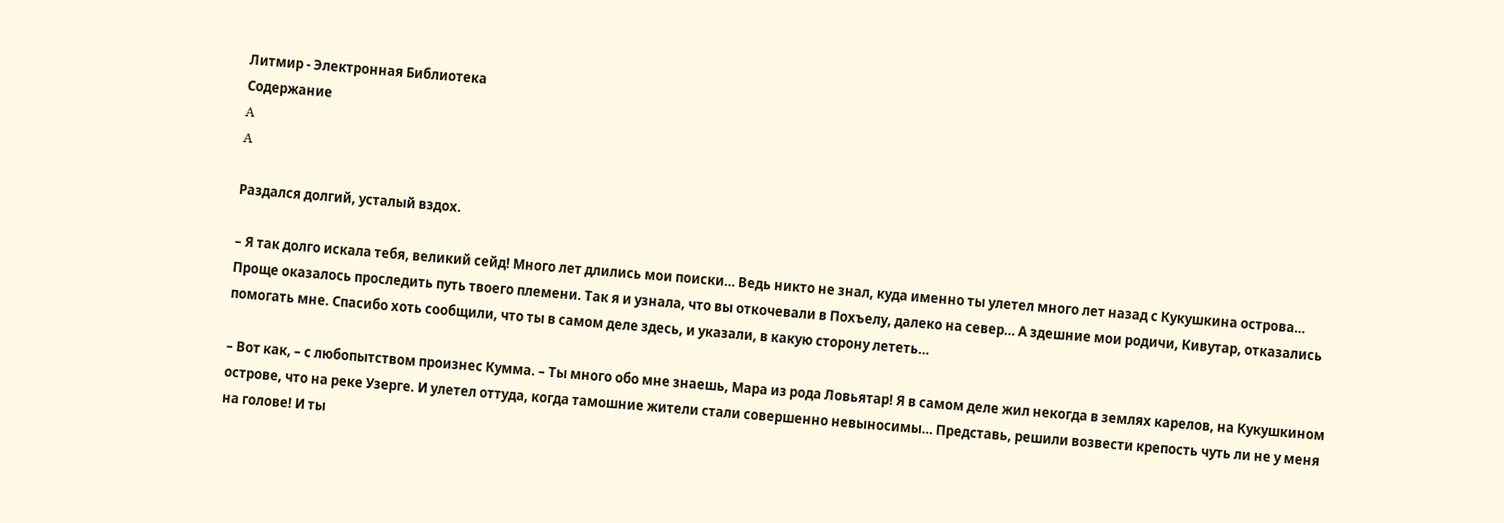Литмир - Электронная Библиотека
Содержание
A
A

Раздался долгий, усталый вздох.

– Я так долго искала тебя, великий сейд! Много лет длились мои поиски… Ведь никто не знал, куда именно ты улетел много лет назад с Кукушкина острова… Проще оказалось проследить путь твоего племени. Так я и узнала, что вы откочевали в Похъелу, далеко на север… А здешние мои родичи, Кивутар, отказались помогать мне. Спасибо хоть сообщили, что ты в самом деле здесь, и указали, в какую сторону лететь…

– Вот как, – с любопытством произнес Кумма. – Ты много обо мне знаешь, Мара из рода Ловьятар! Я в самом деле жил некогда в землях карелов, на Кукушкином острове, что на реке Узерге. И улетел оттуда, когда тамошние жители стали совершенно невыносимы… Представь, решили возвести крепость чуть ли не у меня на голове! И ты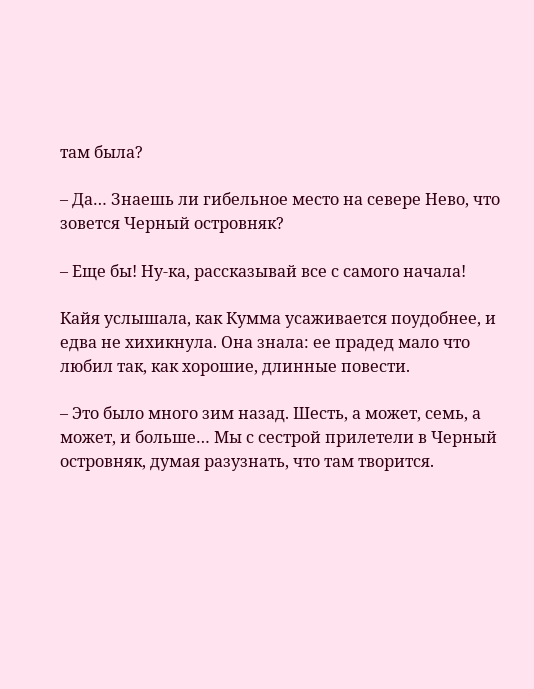там была?

– Да… Знаешь ли гибельное место на севере Нево, что зовется Черный островняк?

– Еще бы! Ну-ка, рассказывай все с самого начала!

Кайя услышала, как Кумма усаживается поудобнее, и едва не хихикнула. Она знала: ее прадед мало что любил так, как хорошие, длинные повести.

– Это было много зим назад. Шесть, а может, семь, а может, и больше… Мы с сестрой прилетели в Черный островняк, думая разузнать, что там творится.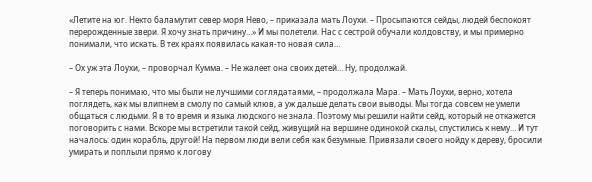«Летите на юг. Некто баламутит север моря Нево, – приказала мать Лоухи. – Просыпаются сейды, людей беспокоят перерожденные звери. Я хочу знать причину…» И мы полетели. Нас с сестрой обучали колдовству, и мы примерно понимали, что искать. В тех краях появилась какая-то новая сила…

– Ох уж эта Лоухи, – проворчал Кумма. – Не жалеет она своих детей… Ну, продолжай.

– Я теперь понимаю, что мы были не лучшими соглядатаями, – продолжала Мара. – Мать Лоухи, верно, хотела поглядеть, как мы влипнем в смолу по самый клюв, а уж дальше делать свои выводы. Мы тогда совсем не умели общаться с людьми. Я в то время и языка людского не знала. Поэтому мы решили найти сейд, который не откажется поговорить с нами. Вскоре мы встретили такой сейд, живущий на вершине одинокой скалы, спустились к нему… И тут началось: один корабль, другой! На первом люди вели себя как безумные. Привязали своего нойду к дереву, бросили умирать и поплыли прямо к логову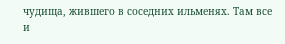чудища, жившего в соседних ильменях. Там все и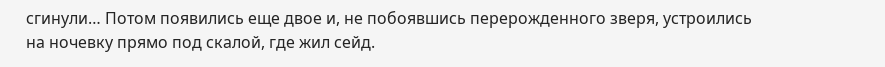сгинули… Потом появились еще двое и, не побоявшись перерожденного зверя, устроились на ночевку прямо под скалой, где жил сейд.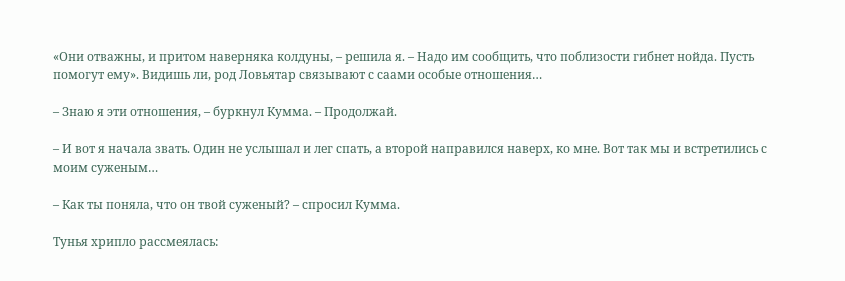«Они отважны, и притом наверняка колдуны, – решила я. – Надо им сообщить, что поблизости гибнет нойда. Пусть помогут ему». Видишь ли, род Ловьятар связывают с саами особые отношения…

– Знаю я эти отношения, – буркнул Кумма. – Продолжай.

– И вот я начала звать. Один не услышал и лег спать, а второй направился наверх, ко мне. Вот так мы и встретились с моим суженым…

– Как ты поняла, что он твой суженый? – спросил Кумма.

Тунья хрипло рассмеялась: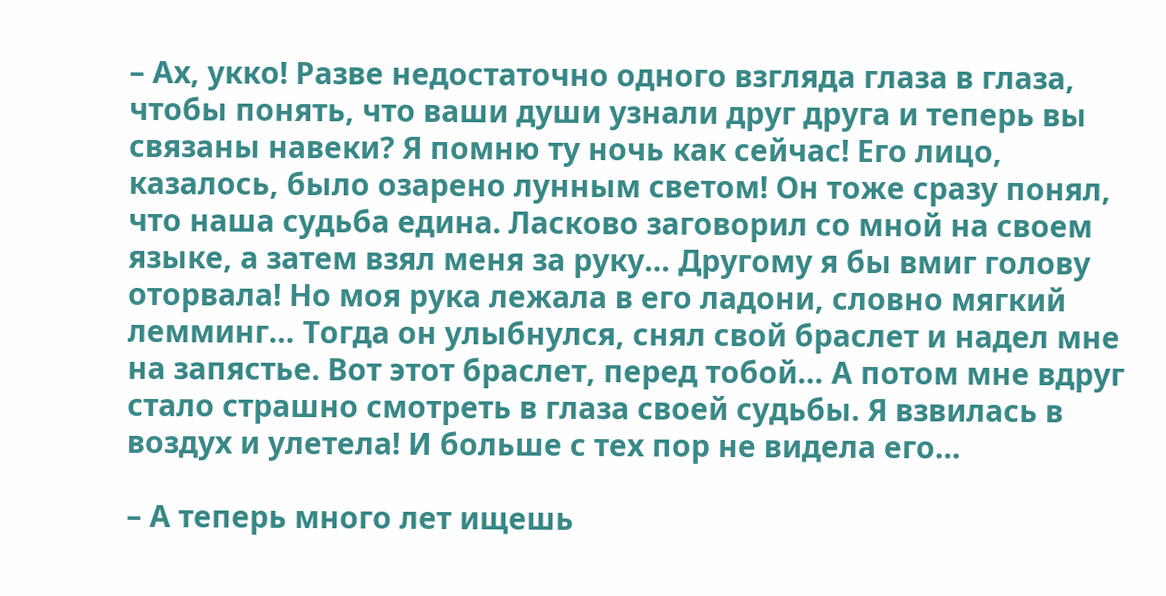– Ах, укко! Разве недостаточно одного взгляда глаза в глаза, чтобы понять, что ваши души узнали друг друга и теперь вы связаны навеки? Я помню ту ночь как сейчас! Его лицо, казалось, было озарено лунным светом! Он тоже сразу понял, что наша судьба едина. Ласково заговорил со мной на своем языке, а затем взял меня за руку… Другому я бы вмиг голову оторвала! Но моя рука лежала в его ладони, словно мягкий лемминг… Тогда он улыбнулся, снял свой браслет и надел мне на запястье. Вот этот браслет, перед тобой… А потом мне вдруг стало страшно смотреть в глаза своей судьбы. Я взвилась в воздух и улетела! И больше с тех пор не видела его…

– А теперь много лет ищешь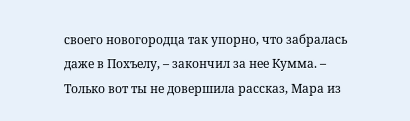своего новогородца так упорно, что забралась даже в Похъелу, – закончил за нее Кумма. – Только вот ты не довершила рассказ, Мара из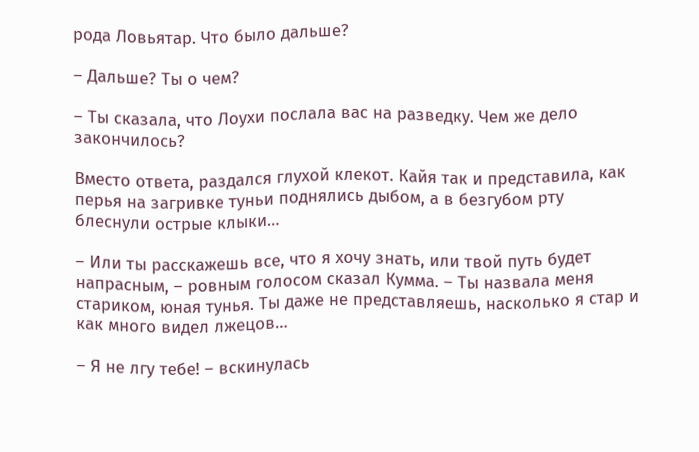рода Ловьятар. Что было дальше?

– Дальше? Ты о чем?

– Ты сказала, что Лоухи послала вас на разведку. Чем же дело закончилось?

Вместо ответа, раздался глухой клекот. Кайя так и представила, как перья на загривке туньи поднялись дыбом, а в безгубом рту блеснули острые клыки…

– Или ты расскажешь все, что я хочу знать, или твой путь будет напрасным, – ровным голосом сказал Кумма. – Ты назвала меня стариком, юная тунья. Ты даже не представляешь, насколько я стар и как много видел лжецов…

– Я не лгу тебе! – вскинулась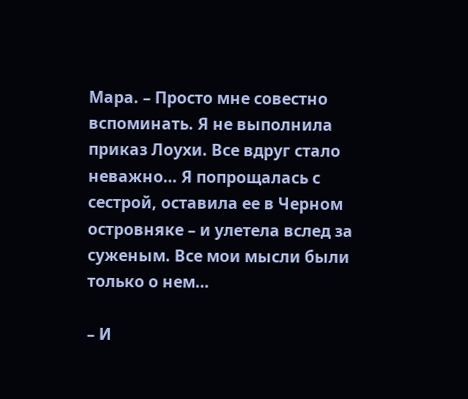Мара. – Просто мне совестно вспоминать. Я не выполнила приказ Лоухи. Все вдруг стало неважно… Я попрощалась с сестрой, оставила ее в Черном островняке – и улетела вслед за суженым. Все мои мысли были только о нем…

– И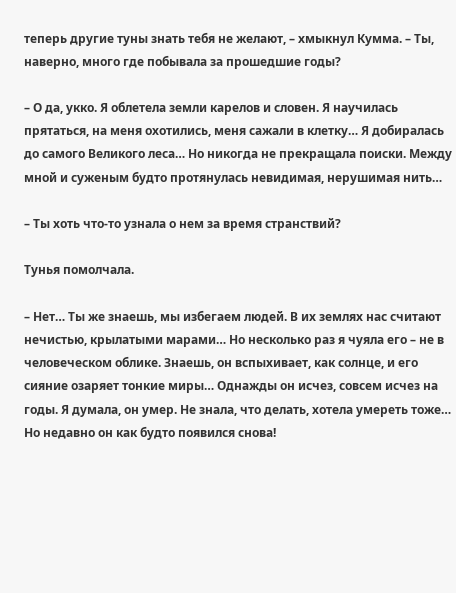теперь другие туны знать тебя не желают, – хмыкнул Кумма. – Ты, наверно, много где побывала за прошедшие годы?

– О да, укко. Я облетела земли карелов и словен. Я научилась прятаться, на меня охотились, меня сажали в клетку… Я добиралась до самого Великого леса… Но никогда не прекращала поиски. Между мной и суженым будто протянулась невидимая, нерушимая нить…

– Ты хоть что-то узнала о нем за время странствий?

Тунья помолчала.

– Нет… Ты же знаешь, мы избегаем людей. В их землях нас считают нечистью, крылатыми марами… Но несколько раз я чуяла его – не в человеческом облике. Знаешь, он вспыхивает, как солнце, и его сияние озаряет тонкие миры… Однажды он исчез, совсем исчез на годы. Я думала, он умер. Не знала, что делать, хотела умереть тоже… Но недавно он как будто появился снова!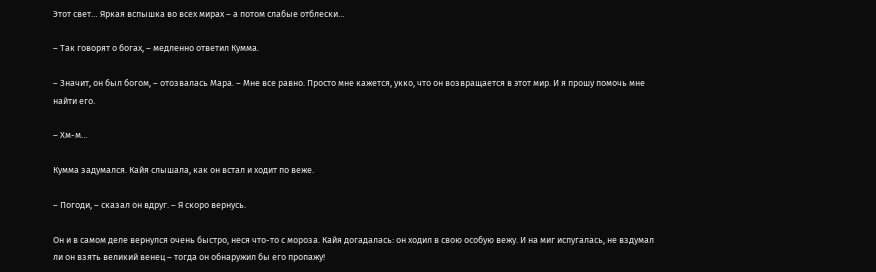Этот свет… Яркая вспышка во всех мирах – а потом слабые отблески…

– Так говорят о богах, – медленно ответил Кумма.

– Значит, он был богом, – отозвалась Мара. – Мне все равно. Просто мне кажется, укко, что он возвращается в этот мир. И я прошу помочь мне найти его.

– Хм-м…

Кумма задумался. Кайя слышала, как он встал и ходит по веже.

– Погоди, – сказал он вдруг. – Я скоро вернусь.

Он и в самом деле вернулся очень быстро, неся что-то с мороза. Кайя догадалась: он ходил в свою особую вежу. И на миг испугалась, не вздумал ли он взять великий венец – тогда он обнаружил бы его пропажу!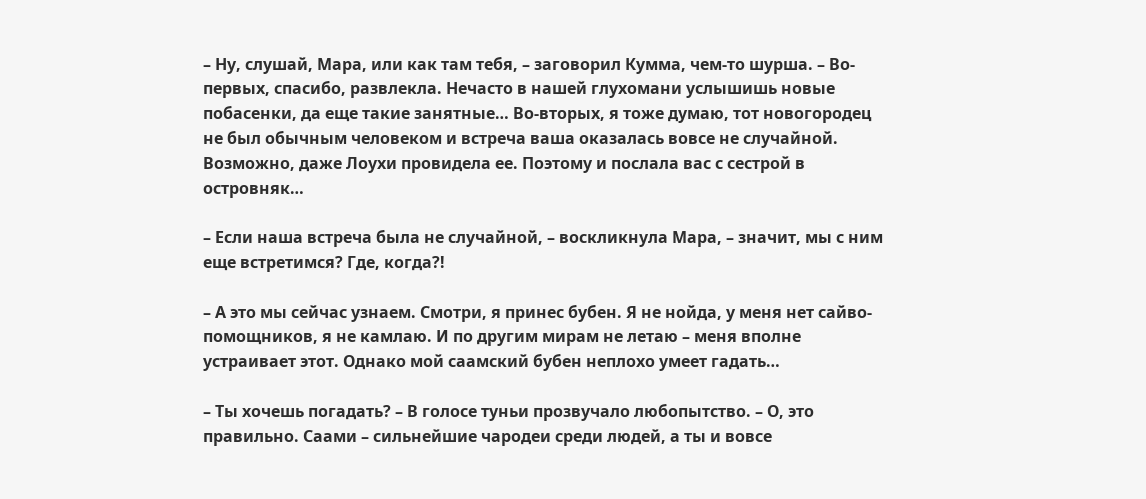– Ну, слушай, Мара, или как там тебя, – заговорил Кумма, чем-то шурша. – Во-первых, спасибо, развлекла. Нечасто в нашей глухомани услышишь новые побасенки, да еще такие занятные… Во-вторых, я тоже думаю, тот новогородец не был обычным человеком и встреча ваша оказалась вовсе не случайной. Возможно, даже Лоухи провидела ее. Поэтому и послала вас с сестрой в островняк…

– Если наша встреча была не случайной, – воскликнула Мара, – значит, мы с ним еще встретимся? Где, когда?!

– А это мы сейчас узнаем. Смотри, я принес бубен. Я не нойда, у меня нет сайво-помощников, я не камлаю. И по другим мирам не летаю – меня вполне устраивает этот. Однако мой саамский бубен неплохо умеет гадать…

– Ты хочешь погадать? – В голосе туньи прозвучало любопытство. – О, это правильно. Саами – сильнейшие чародеи среди людей, а ты и вовсе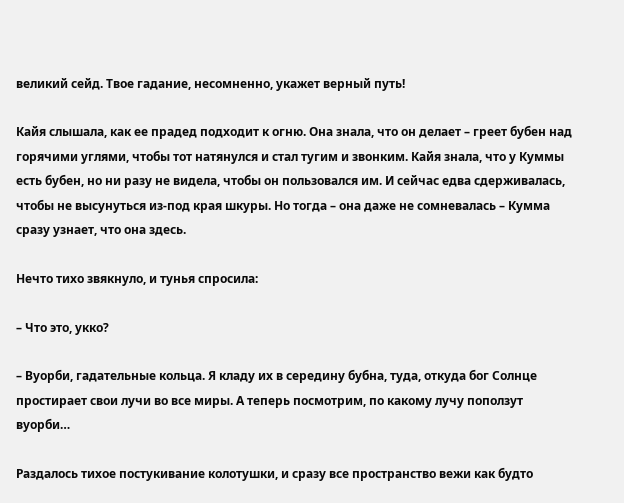великий сейд. Твое гадание, несомненно, укажет верный путь!

Кайя слышала, как ее прадед подходит к огню. Она знала, что он делает – греет бубен над горячими углями, чтобы тот натянулся и стал тугим и звонким. Кайя знала, что у Куммы есть бубен, но ни разу не видела, чтобы он пользовался им. И сейчас едва сдерживалась, чтобы не высунуться из-под края шкуры. Но тогда – она даже не сомневалась – Кумма сразу узнает, что она здесь.

Нечто тихо звякнуло, и тунья спросила:

– Что это, укко?

– Вуорби, гадательные кольца. Я кладу их в середину бубна, туда, откуда бог Солнце простирает свои лучи во все миры. А теперь посмотрим, по какому лучу поползут вуорби…

Раздалось тихое постукивание колотушки, и сразу все пространство вежи как будто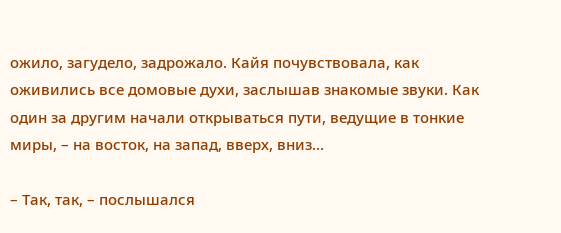ожило, загудело, задрожало. Кайя почувствовала, как оживились все домовые духи, заслышав знакомые звуки. Как один за другим начали открываться пути, ведущие в тонкие миры, – на восток, на запад, вверх, вниз…

– Так, так, – послышался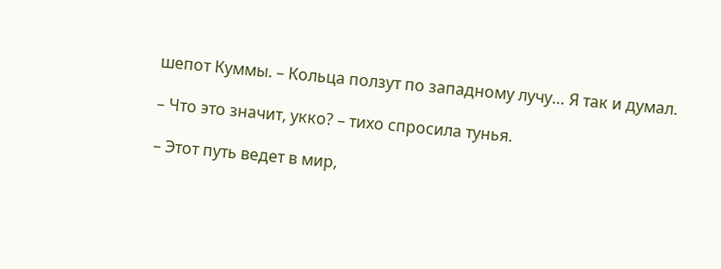шепот Куммы. – Кольца ползут по западному лучу… Я так и думал.

– Что это значит, укко? – тихо спросила тунья.

– Этот путь ведет в мир,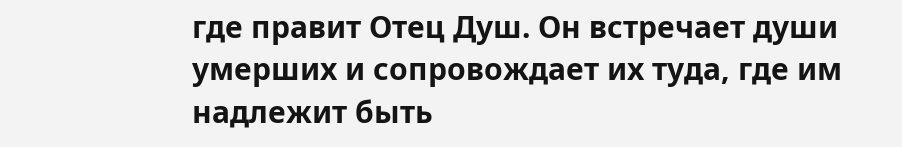где правит Отец Душ. Он встречает души умерших и сопровождает их туда, где им надлежит быть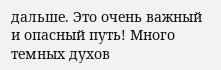дальше. Это очень важный и опасный путь! Много темных духов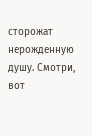сторожат нерожденную душу. Смотри, вот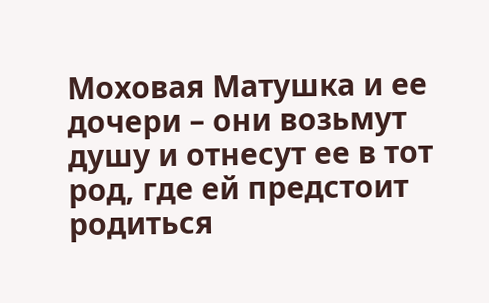Моховая Матушка и ее дочери – они возьмут душу и отнесут ее в тот род, где ей предстоит родиться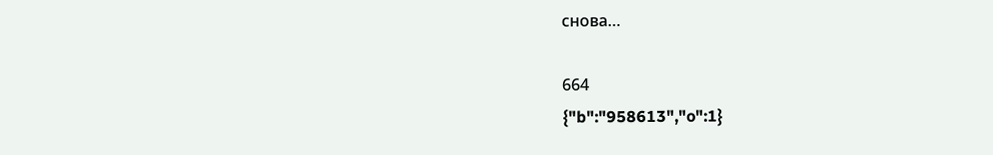снова…

664
{"b":"958613","o":1}